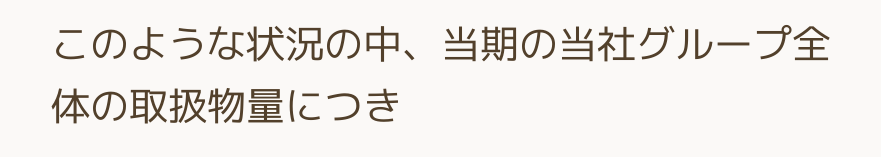このような状況の中、当期の当社グループ全体の取扱物量につき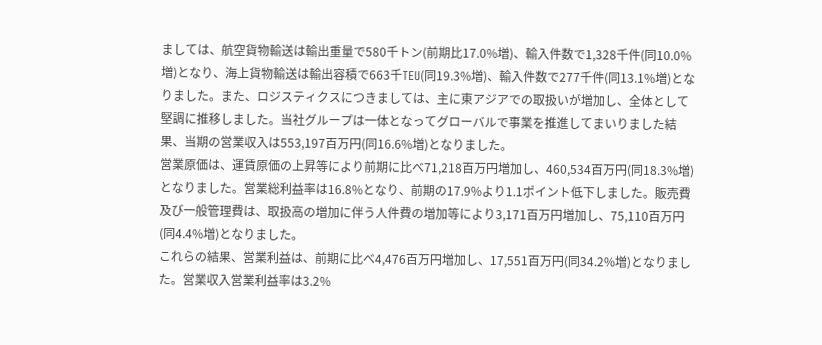ましては、航空貨物輸送は輸出重量で580千トン(前期比17.0%増)、輸入件数で1,328千件(同10.0%増)となり、海上貨物輸送は輸出容積で663千TEU(同19.3%増)、輸入件数で277千件(同13.1%増)となりました。また、ロジスティクスにつきましては、主に東アジアでの取扱いが増加し、全体として堅調に推移しました。当社グループは一体となってグローバルで事業を推進してまいりました結果、当期の営業収入は553,197百万円(同16.6%増)となりました。
営業原価は、運賃原価の上昇等により前期に比べ71,218百万円増加し、460,534百万円(同18.3%増)となりました。営業総利益率は16.8%となり、前期の17.9%より1.1ポイント低下しました。販売費及び一般管理費は、取扱高の増加に伴う人件費の増加等により3,171百万円増加し、75,110百万円(同4.4%増)となりました。
これらの結果、営業利益は、前期に比べ4,476百万円増加し、17,551百万円(同34.2%増)となりました。営業収入営業利益率は3.2%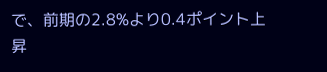で、前期の2.8%より0.4ポイント上昇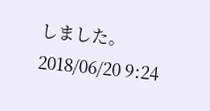しました。
2018/06/20 9:24